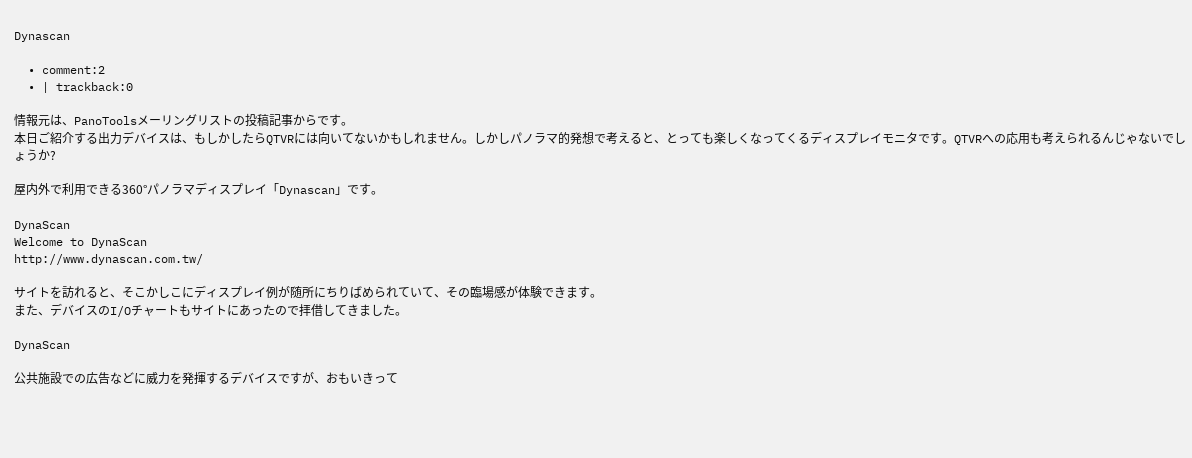Dynascan

  • comment:2
  • | trackback:0

情報元は、PanoToolsメーリングリストの投稿記事からです。
本日ご紹介する出力デバイスは、もしかしたらQTVRには向いてないかもしれません。しかしパノラマ的発想で考えると、とっても楽しくなってくるディスプレイモニタです。QTVRへの応用も考えられるんじゃないでしょうか?

屋内外で利用できる360°パノラマディスプレイ「Dynascan」です。

DynaScan
Welcome to DynaScan
http://www.dynascan.com.tw/

サイトを訪れると、そこかしこにディスプレイ例が随所にちりばめられていて、その臨場感が体験できます。
また、デバイスのI/Oチャートもサイトにあったので拝借してきました。

DynaScan

公共施設での広告などに威力を発揮するデバイスですが、おもいきって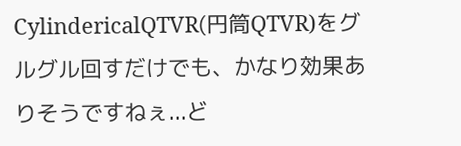CylindericalQTVR(円筒QTVR)をグルグル回すだけでも、かなり効果ありそうですねぇ...ど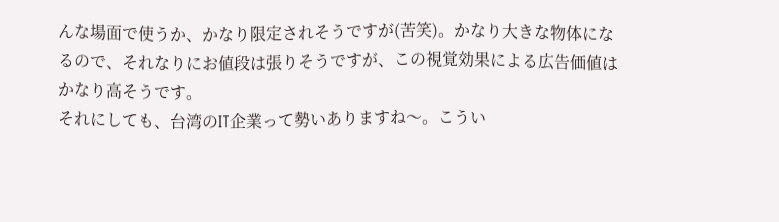んな場面で使うか、かなり限定されそうですが(苦笑)。かなり大きな物体になるので、それなりにお値段は張りそうですが、この視覚効果による広告価値はかなり高そうです。
それにしても、台湾のIT企業って勢いありますね〜。こうい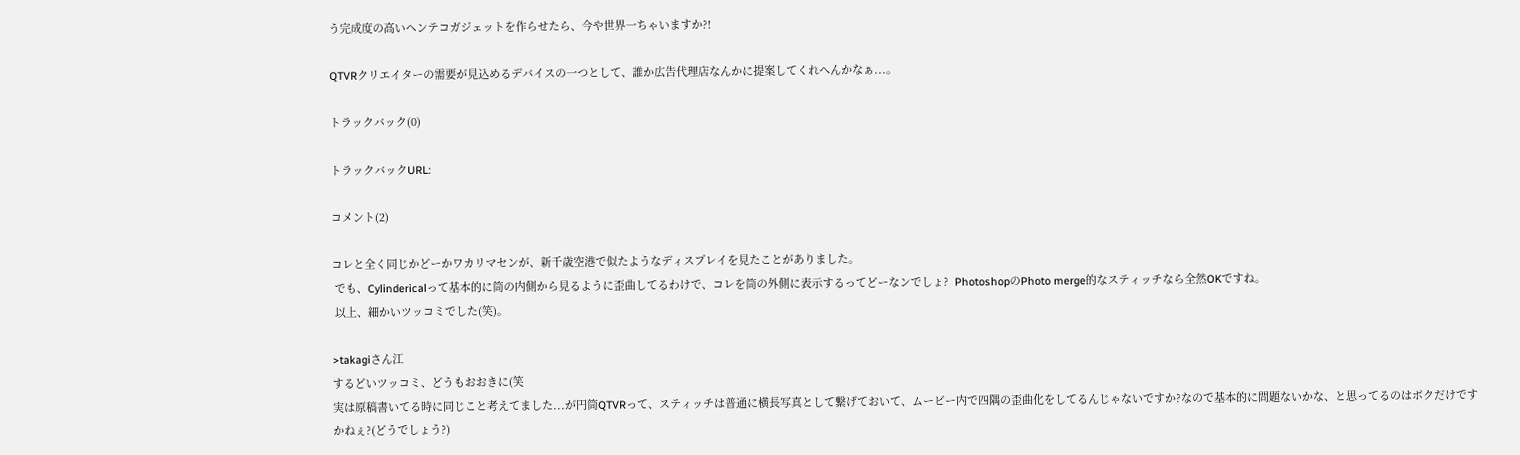う完成度の高いヘンテコガジェットを作らせたら、今や世界一ちゃいますか?!

QTVRクリエイターの需要が見込めるデバイスの一つとして、誰か広告代理店なんかに提案してくれへんかなぁ...。

トラックバック(0)

トラックバックURL:

コメント(2)

コレと全く同じかどーかワカリマセンが、新千歳空港で似たようなディスプレイを見たことがありました。
 でも、Cylindericalって基本的に筒の内側から見るように歪曲してるわけで、コレを筒の外側に表示するってどーなンでしょ?  PhotoshopのPhoto merge的なスティッチなら全然OKですね。
 以上、細かいツッコミでした(笑)。

>takagiさん江
するどいツッコミ、どうもおおきに(笑
実は原稿書いてる時に同じこと考えてました...が円筒QTVRって、スティッチは普通に横長写真として繋げておいて、ムービー内で四隅の歪曲化をしてるんじゃないですか?なので基本的に問題ないかな、と思ってるのはボクだけですかねぇ?(どうでしょう?)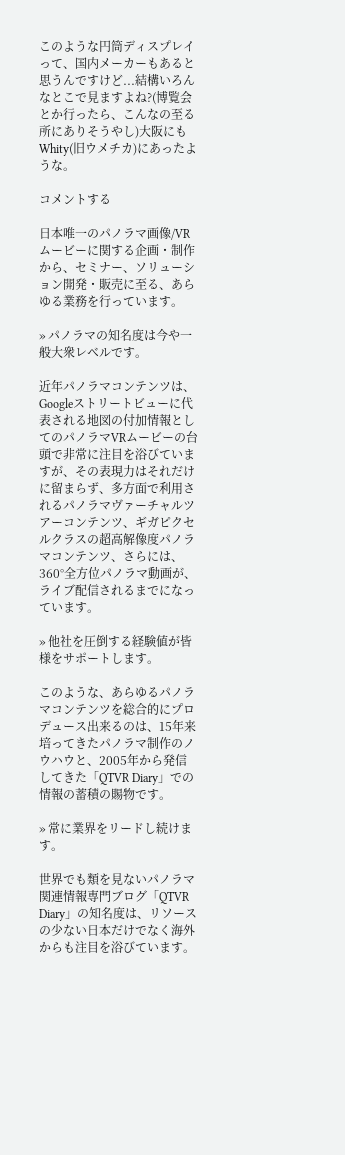このような円筒ディスプレイって、国内メーカーもあると思うんですけど...結構いろんなとこで見ますよね?(博覧会とか行ったら、こんなの至る所にありそうやし)大阪にもWhity(旧ウメチカ)にあったような。

コメントする

日本唯一のパノラマ画像/VRムービーに関する企画・制作から、セミナー、ソリューション開発・販売に至る、あらゆる業務を行っています。

» パノラマの知名度は今や一般大衆レベルです。

近年パノラマコンテンツは、Googleストリートビューに代表される地図の付加情報としてのパノラマVRムービーの台頭で非常に注目を浴びていますが、その表現力はそれだけに留まらず、多方面で利用されるパノラマヴァーチャルツアーコンテンツ、ギガピクセルクラスの超高解像度パノラマコンテンツ、さらには、360°全方位パノラマ動画が、ライブ配信されるまでになっています。

» 他社を圧倒する経験値が皆様をサポートします。

このような、あらゆるパノラマコンテンツを総合的にプロデュース出来るのは、15年来培ってきたパノラマ制作のノウハウと、2005年から発信してきた「QTVR Diary」での情報の蓄積の賜物です。

» 常に業界をリードし続けます。

世界でも類を見ないパノラマ関連情報専門ブログ「QTVR Diary」の知名度は、リソースの少ない日本だけでなく海外からも注目を浴びています。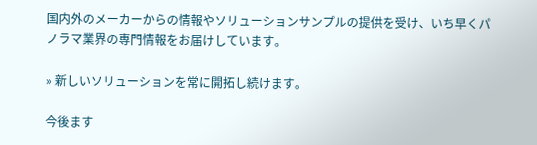国内外のメーカーからの情報やソリューションサンプルの提供を受け、いち早くパノラマ業界の専門情報をお届けしています。

» 新しいソリューションを常に開拓し続けます。

今後ます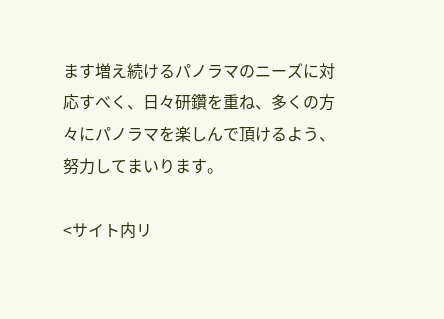ます増え続けるパノラマのニーズに対応すべく、日々研鑽を重ね、多くの方々にパノラマを楽しんで頂けるよう、努力してまいります。

<サイト内リ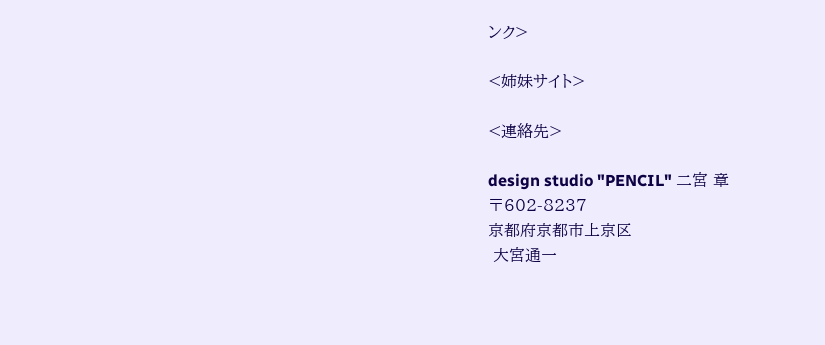ンク>

<姉妹サイト>

<連絡先>

design studio "PENCIL" 二宮 章
〒602-8237
京都府京都市上京区
 大宮通一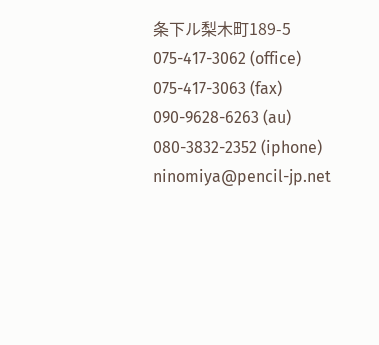条下ル梨木町189-5
075-417-3062 (office)
075-417-3063 (fax)
090-9628-6263 (au)
080-3832-2352 (iphone)
ninomiya@pencil-jp.net